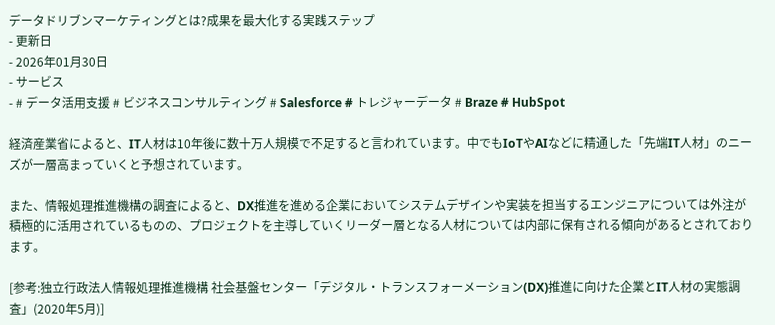データドリブンマーケティングとは?成果を最大化する実践ステップ
- 更新日
- 2026年01月30日
- サービス
- # データ活用支援 # ビジネスコンサルティング # Salesforce # トレジャーデータ # Braze # HubSpot

経済産業省によると、IT人材は10年後に数十万人規模で不足すると言われています。中でもIoTやAIなどに精通した「先端IT人材」のニーズが一層高まっていくと予想されています。

また、情報処理推進機構の調査によると、DX推進を進める企業においてシステムデザインや実装を担当するエンジニアについては外注が積極的に活用されているものの、プロジェクトを主導していくリーダー層となる人材については内部に保有される傾向があるとされております。

[参考:独立行政法人情報処理推進機構 社会基盤センター「デジタル・トランスフォーメーション(DX)推進に向けた企業とIT人材の実態調査」(2020年5月)]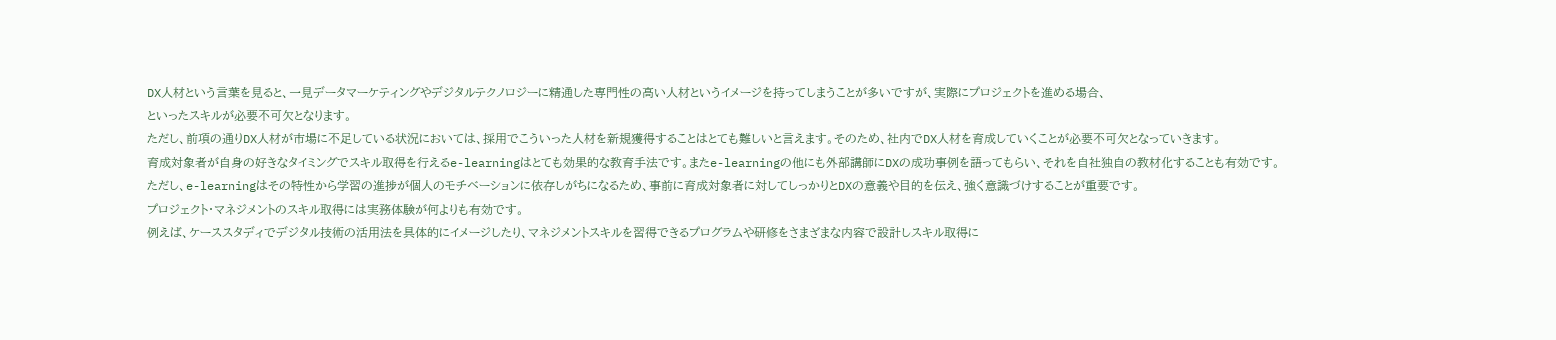DX人材という言葉を見ると、一見データマーケティングやデジタルテクノロジーに精通した専門性の高い人材というイメージを持ってしまうことが多いですが、実際にプロジェクトを進める場合、
といったスキルが必要不可欠となります。
ただし、前項の通りDX人材が市場に不足している状況においては、採用でこういった人材を新規獲得することはとても難しいと言えます。そのため、社内でDX人材を育成していくことが必要不可欠となっていきます。
育成対象者が自身の好きなタイミングでスキル取得を行えるe-learningはとても効果的な教育手法です。またe-learningの他にも外部講師にDXの成功事例を語ってもらい、それを自社独自の教材化することも有効です。
ただし、e-learningはその特性から学習の進捗が個人のモチベーションに依存しがちになるため、事前に育成対象者に対してしっかりとDXの意義や目的を伝え、強く意識づけすることが重要です。
プロジェクト・マネジメントのスキル取得には実務体験が何よりも有効です。
例えば、ケーススタディでデジタル技術の活用法を具体的にイメージしたり、マネジメントスキルを習得できるプログラムや研修をさまざまな内容で設計しスキル取得に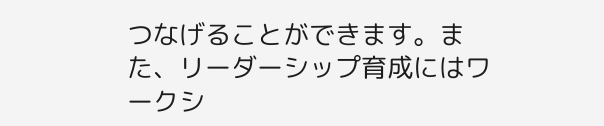つなげることができます。また、リーダーシップ育成にはワークシ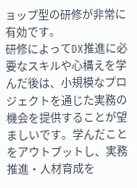ョップ型の研修が非常に有効です。
研修によってDX推進に必要なスキルや心構えを学んだ後は、小規模なプロジェクトを通じた実務の機会を提供することが望ましいです。学んだことをアウトプットし、実務推進・人材育成を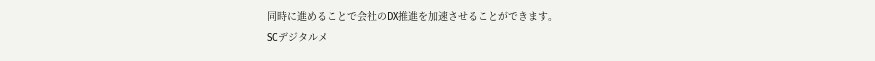同時に進めることで会社のDX推進を加速させることができます。
SCデジタルメ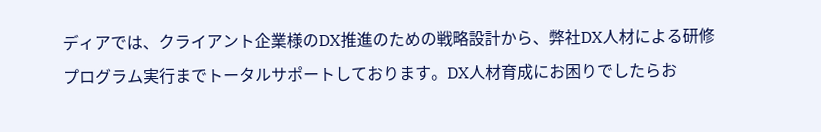ディアでは、クライアント企業様のDX推進のための戦略設計から、弊社DX人材による研修プログラム実行までトータルサポートしております。DX人材育成にお困りでしたらお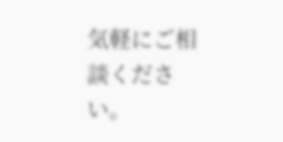気軽にご相談ください。